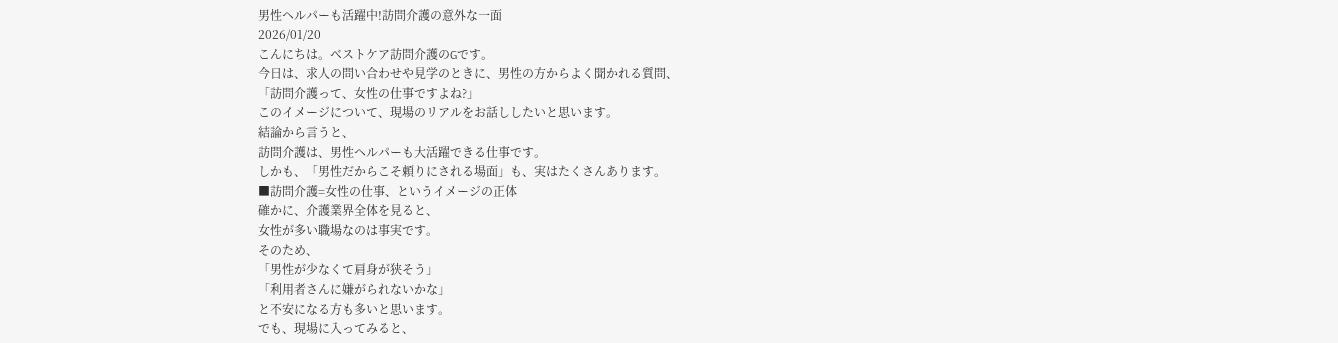男性ヘルパーも活躍中!訪問介護の意外な一面
2026/01/20
こんにちは。ベストケア訪問介護のGです。
今日は、求人の問い合わせや見学のときに、男性の方からよく聞かれる質問、
「訪問介護って、女性の仕事ですよね?」
このイメージについて、現場のリアルをお話ししたいと思います。
結論から言うと、
訪問介護は、男性ヘルパーも大活躍できる仕事です。
しかも、「男性だからこそ頼りにされる場面」も、実はたくさんあります。
■訪問介護=女性の仕事、というイメージの正体
確かに、介護業界全体を見ると、
女性が多い職場なのは事実です。
そのため、
「男性が少なくて肩身が狭そう」
「利用者さんに嫌がられないかな」
と不安になる方も多いと思います。
でも、現場に入ってみると、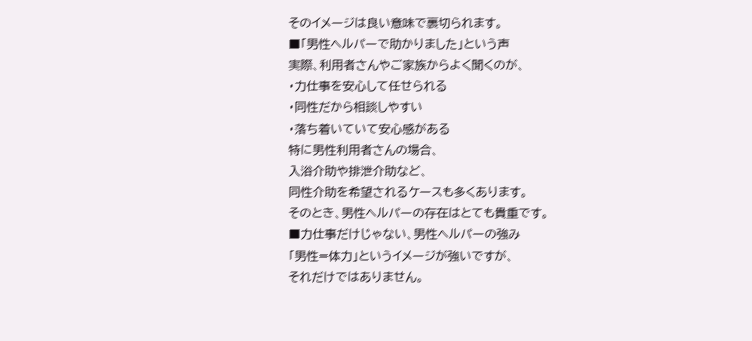そのイメージは良い意味で裏切られます。
■「男性ヘルパーで助かりました」という声
実際、利用者さんやご家族からよく聞くのが、
・力仕事を安心して任せられる
・同性だから相談しやすい
・落ち着いていて安心感がある
特に男性利用者さんの場合、
入浴介助や排泄介助など、
同性介助を希望されるケースも多くあります。
そのとき、男性ヘルパーの存在はとても貴重です。
■力仕事だけじゃない、男性ヘルパーの強み
「男性=体力」というイメージが強いですが、
それだけではありません。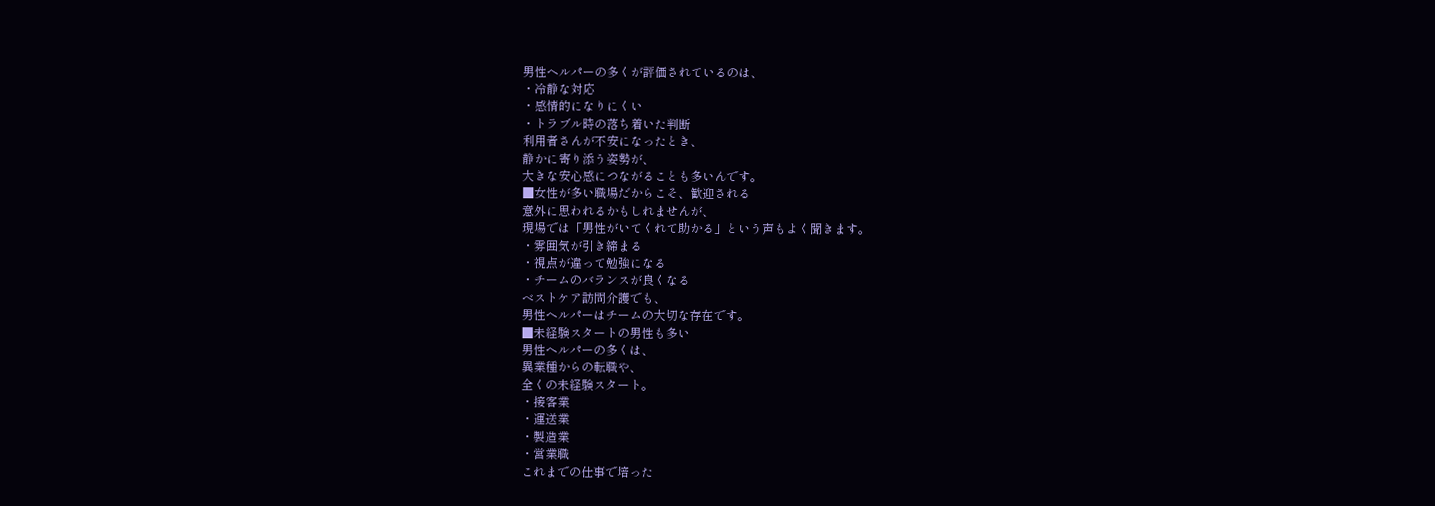男性ヘルパーの多くが評価されているのは、
・冷静な対応
・感情的になりにくい
・トラブル時の落ち着いた判断
利用者さんが不安になったとき、
静かに寄り添う姿勢が、
大きな安心感につながることも多いんです。
■女性が多い職場だからこそ、歓迎される
意外に思われるかもしれませんが、
現場では「男性がいてくれて助かる」という声もよく聞きます。
・雰囲気が引き締まる
・視点が違って勉強になる
・チームのバランスが良くなる
ベストケア訪問介護でも、
男性ヘルパーはチームの大切な存在です。
■未経験スタートの男性も多い
男性ヘルパーの多くは、
異業種からの転職や、
全くの未経験スタート。
・接客業
・運送業
・製造業
・営業職
これまでの仕事で培った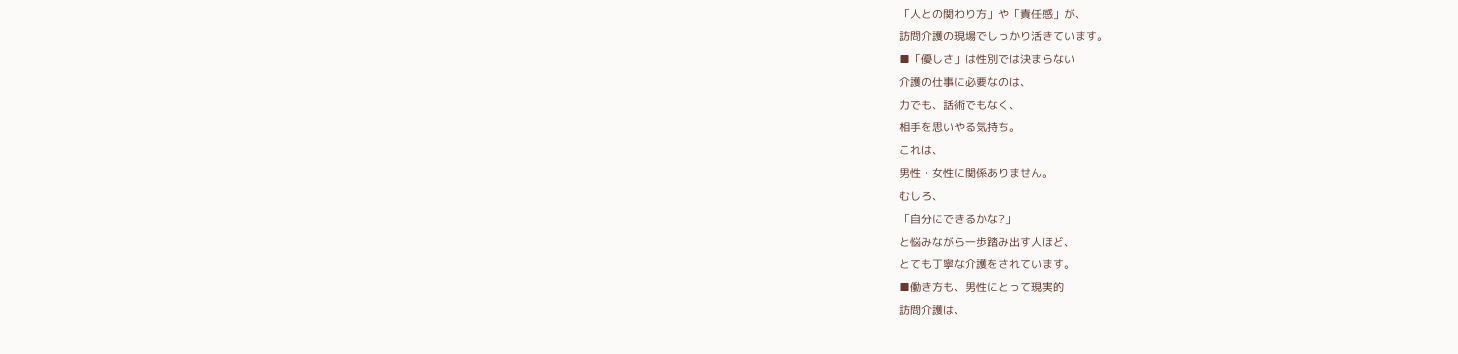「人との関わり方」や「責任感」が、
訪問介護の現場でしっかり活きています。
■「優しさ」は性別では決まらない
介護の仕事に必要なのは、
力でも、話術でもなく、
相手を思いやる気持ち。
これは、
男性・女性に関係ありません。
むしろ、
「自分にできるかな?」
と悩みながら一歩踏み出す人ほど、
とても丁寧な介護をされています。
■働き方も、男性にとって現実的
訪問介護は、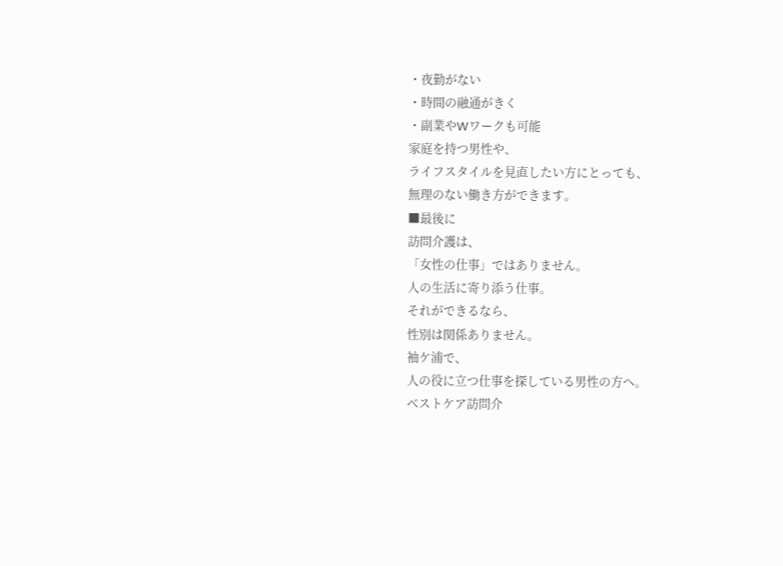・夜勤がない
・時間の融通がきく
・副業やWワークも可能
家庭を持つ男性や、
ライフスタイルを見直したい方にとっても、
無理のない働き方ができます。
■最後に
訪問介護は、
「女性の仕事」ではありません。
人の生活に寄り添う仕事。
それができるなら、
性別は関係ありません。
袖ケ浦で、
人の役に立つ仕事を探している男性の方へ。
ベストケア訪問介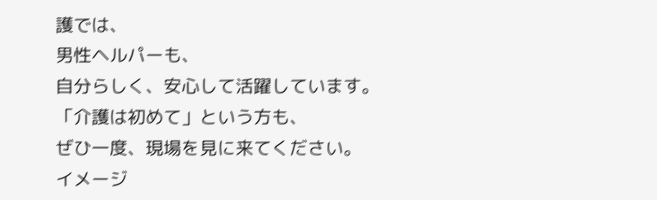護では、
男性ヘルパーも、
自分らしく、安心して活躍しています。
「介護は初めて」という方も、
ぜひ一度、現場を見に来てください。
イメージ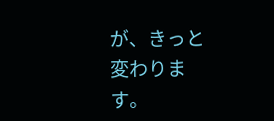が、きっと変わります。